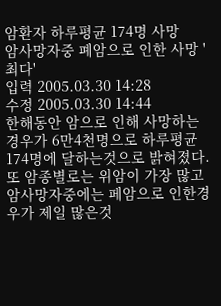암환자 하루평균 174명 사망
암사망자중 폐암으로 인한 사망 '최다'
입력 2005.03.30 14:28
수정 2005.03.30 14:44
한해동안 암으로 인해 사망하는 경우가 6만4천명으로 하루평균 174명에 달하는것으로 밝혀졌다.
또 암종별로는 위암이 가장 많고 암사망자중에는 페암으로 인한경우가 제일 많은것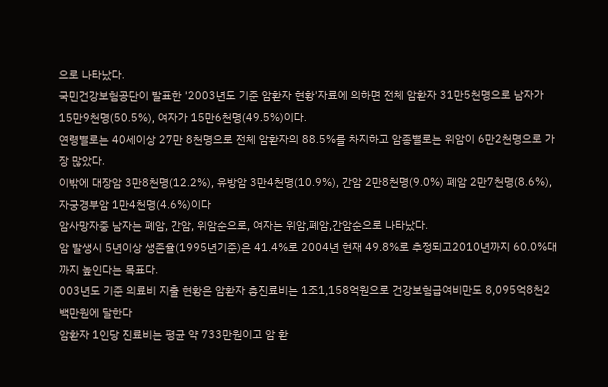으로 나타났다.
국민건강보험공단이 발표한 '2003년도 기준 암환자 현황'자료에 의하면 전체 암환자 31만5천명으로 남자가 15만9천명(50.5%), 여자가 15만6천명(49.5%)이다.
연령별로는 40세이상 27만 8천명으로 전체 암환자의 88.5%를 차지하고 암종별로는 위암이 6만2천명으로 가장 많았다.
이밖에 대장암 3만8천명(12.2%), 유방암 3만4천명(10.9%), 간암 2만8천명(9.0%) 폐암 2만7천명(8.6%), 자궁경부암 1만4천명(4.6%)이다
암사망자중 남자는 폐암, 간암, 위암순으로, 여자는 위암,폐암,간암순으로 나타났다.
암 발생시 5년이상 생존율(1995년기준)은 41.4%로 2004년 현재 49.8%로 추정되고2010년까지 60.0%대까지 높인다는 목표다.
003년도 기준 의료비 지출 현황은 암환자 총진료비는 1조1,158억원으로 건강보험급여비만도 8,095억8천2백만원에 달한다
암환자 1인당 진료비는 평균 약 733만원이고 암 환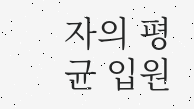자의 평균 입원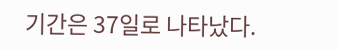기간은 37일로 나타났다.